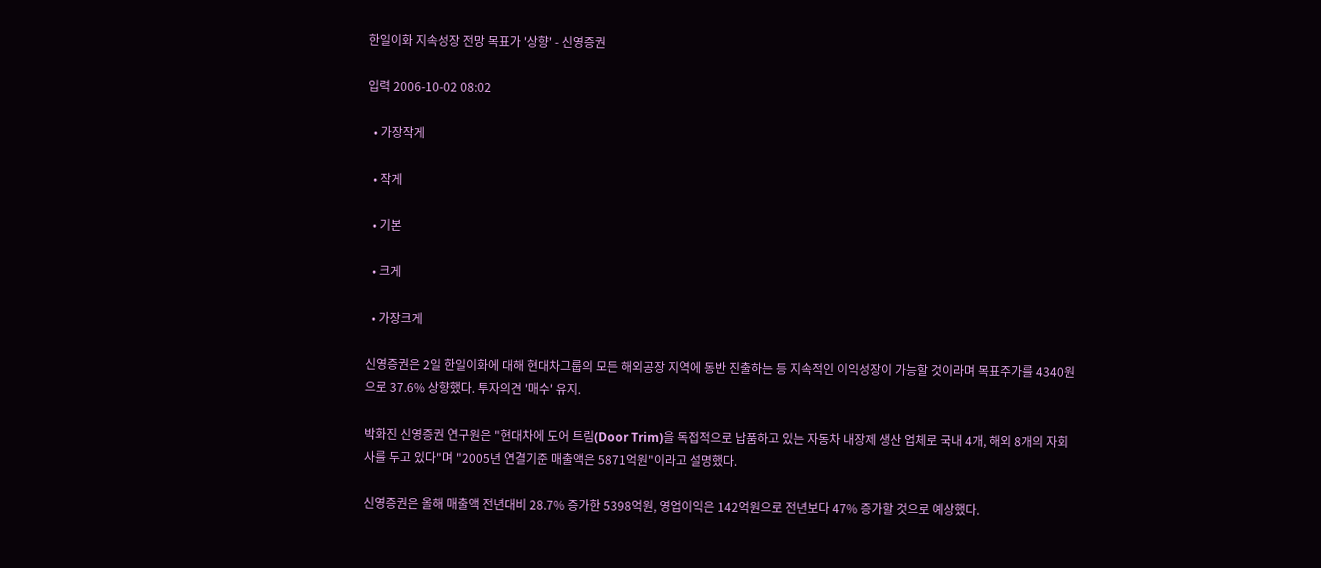한일이화 지속성장 전망 목표가 '상향' - 신영증권

입력 2006-10-02 08:02

  • 가장작게

  • 작게

  • 기본

  • 크게

  • 가장크게

신영증권은 2일 한일이화에 대해 현대차그룹의 모든 해외공장 지역에 동반 진출하는 등 지속적인 이익성장이 가능할 것이라며 목표주가를 4340원으로 37.6% 상향했다. 투자의견 '매수' 유지.

박화진 신영증권 연구원은 "현대차에 도어 트림(Door Trim)을 독접적으로 납품하고 있는 자동차 내장제 생산 업체로 국내 4개, 해외 8개의 자회사를 두고 있다"며 "2005년 연결기준 매출액은 5871억원"이라고 설명했다.

신영증권은 올해 매출액 전년대비 28.7% 증가한 5398억원, 영업이익은 142억원으로 전년보다 47% 증가할 것으로 예상했다.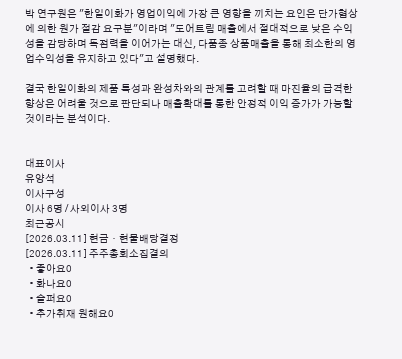박 연구원은 "한일이화가 영업이익에 가장 큰 영향을 끼치는 요인은 단가협상에 의한 원가 절감 요구분"이라며 "도어트림 매출에서 절대적으로 낮은 수익성을 감당하며 독점력을 이어가는 대신, 다품종 상품매출을 통해 최소한의 영업수익성을 유지하고 있다"고 설명했다.

결국 한일이화의 제품 특성과 완성차와의 관계를 고려할 때 마진율의 급격한 향상은 어려울 것으로 판단되나 매출확대를 통한 안정적 이익 증가가 가능할 것이라는 분석이다.


대표이사
유양석
이사구성
이사 6명 / 사외이사 3명
최근공시
[2026.03.11] 현금ㆍ현물배당결정
[2026.03.11] 주주총회소집결의
  • 좋아요0
  • 화나요0
  • 슬퍼요0
  • 추가취재 원해요0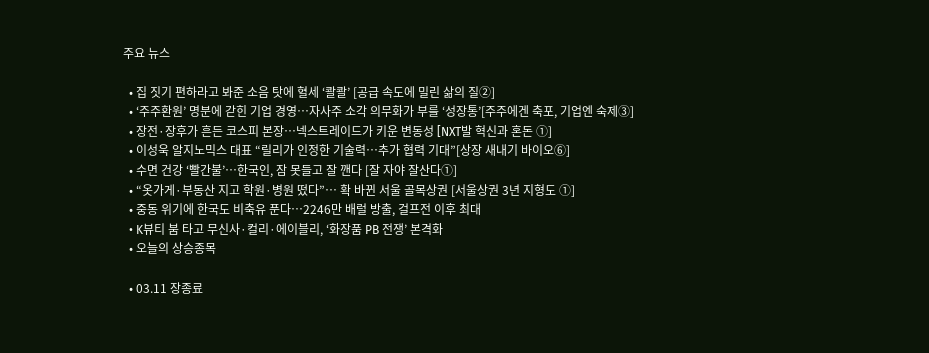주요 뉴스

  • 집 짓기 편하라고 봐준 소음 탓에 혈세 ‘콸콸’ [공급 속도에 밀린 삶의 질②]
  • ‘주주환원’ 명분에 갇힌 기업 경영…자사주 소각 의무화가 부를 ‘성장통’[주주에겐 축포, 기업엔 숙제③]
  • 장전·장후가 흔든 코스피 본장…넥스트레이드가 키운 변동성 [NXT발 혁신과 혼돈 ①]
  • 이성욱 알지노믹스 대표 “릴리가 인정한 기술력…추가 협력 기대”[상장 새내기 바이오⑥]
  • 수면 건강 ‘빨간불’…한국인, 잠 못들고 잘 깬다 [잘 자야 잘산다①]
  • “옷가게·부동산 지고 학원·병원 떴다”… 확 바뀐 서울 골목상권 [서울상권 3년 지형도 ①]
  • 중동 위기에 한국도 비축유 푼다…2246만 배럴 방출, 걸프전 이후 최대
  • K뷰티 붐 타고 무신사·컬리·에이블리, ‘화장품 PB 전쟁’ 본격화
  • 오늘의 상승종목

  • 03.11 장종료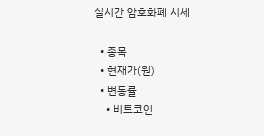실시간 암호화폐 시세

  • 종목
  • 현재가(원)
  • 변동률
    • 비트코인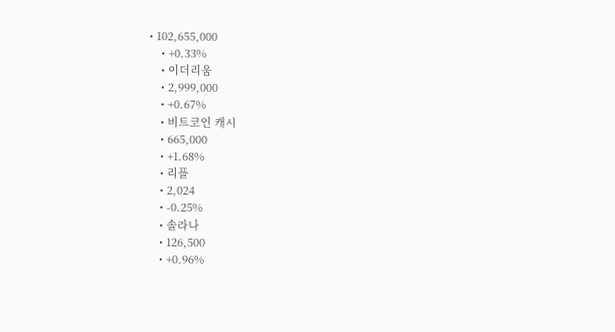• 102,655,000
    • +0.33%
    • 이더리움
    • 2,999,000
    • +0.67%
    • 비트코인 캐시
    • 665,000
    • +1.68%
    • 리플
    • 2,024
    • -0.25%
    • 솔라나
    • 126,500
    • +0.96%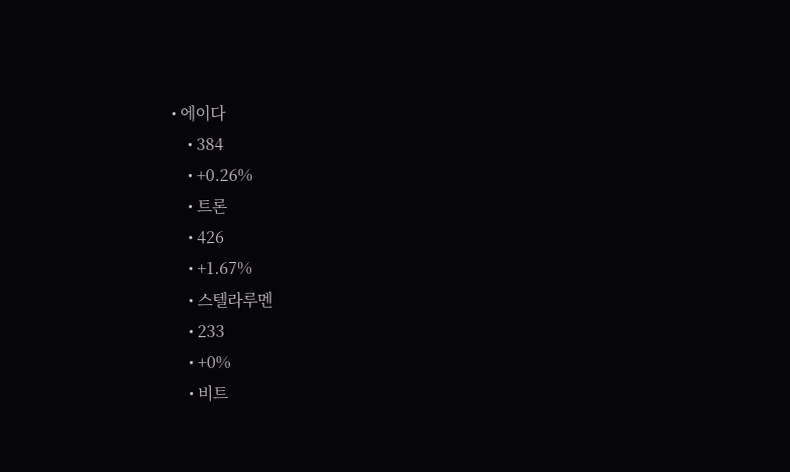• 에이다
    • 384
    • +0.26%
    • 트론
    • 426
    • +1.67%
    • 스텔라루멘
    • 233
    • +0%
    • 비트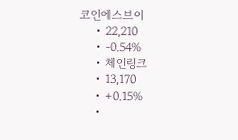코인에스브이
    • 22,210
    • -0.54%
    • 체인링크
    • 13,170
    • +0.15%
    •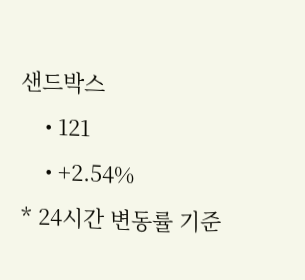샌드박스
    • 121
    • +2.54%
* 24시간 변동률 기준